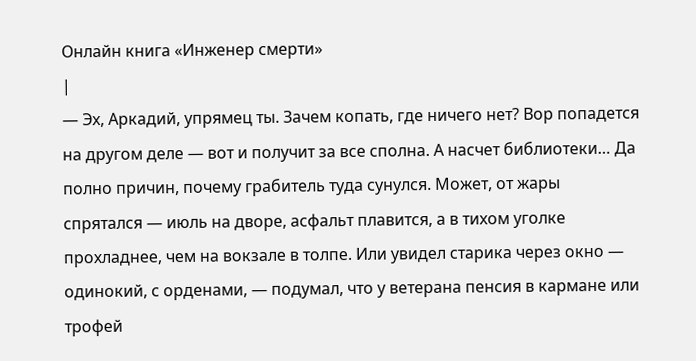Онлайн книга «Инженер смерти»
|
— Эх, Аркадий, упрямец ты. Зачем копать, где ничего нет? Вор попадется на другом деле — вот и получит за все сполна. А насчет библиотеки… Да полно причин, почему грабитель туда сунулся. Может, от жары спрятался — июль на дворе, асфальт плавится, а в тихом уголке прохладнее, чем на вокзале в толпе. Или увидел старика через окно — одинокий, с орденами, — подумал, что у ветерана пенсия в кармане или трофей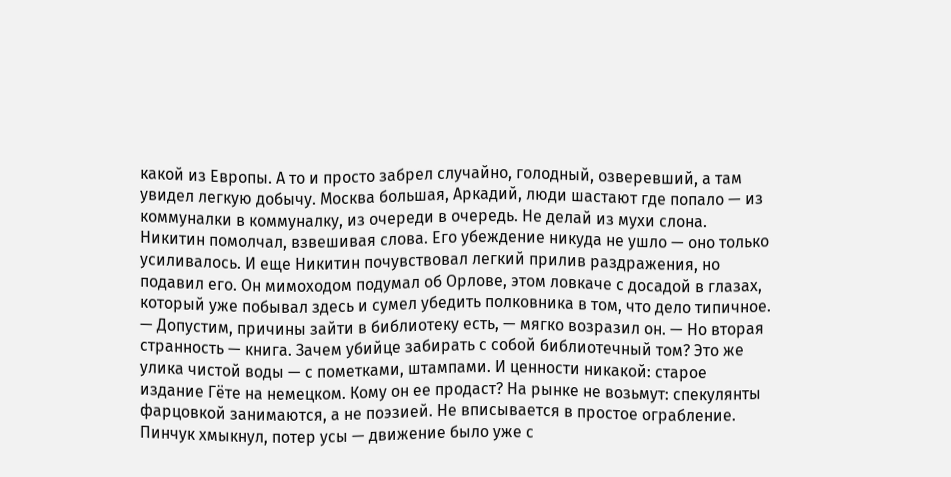какой из Европы. А то и просто забрел случайно, голодный, озверевший, а там увидел легкую добычу. Москва большая, Аркадий, люди шастают где попало — из коммуналки в коммуналку, из очереди в очередь. Не делай из мухи слона. Никитин помолчал, взвешивая слова. Его убеждение никуда не ушло — оно только усиливалось. И еще Никитин почувствовал легкий прилив раздражения, но подавил его. Он мимоходом подумал об Орлове, этом ловкаче с досадой в глазах, который уже побывал здесь и сумел убедить полковника в том, что дело типичное. — Допустим, причины зайти в библиотеку есть, — мягко возразил он. — Но вторая странность — книга. Зачем убийце забирать с собой библиотечный том? Это же улика чистой воды — с пометками, штампами. И ценности никакой: старое издание Гёте на немецком. Кому он ее продаст? На рынке не возьмут: спекулянты фарцовкой занимаются, а не поэзией. Не вписывается в простое ограбление. Пинчук хмыкнул, потер усы — движение было уже с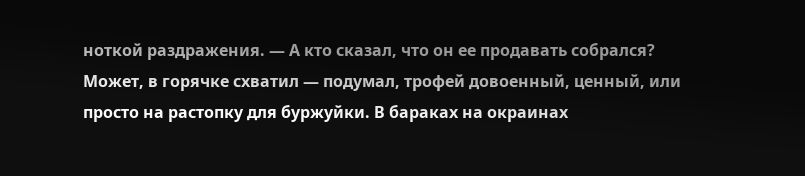ноткой раздражения. — А кто сказал, что он ее продавать собрался? Может, в горячке схватил — подумал, трофей довоенный, ценный, или просто на растопку для буржуйки. В бараках на окраинах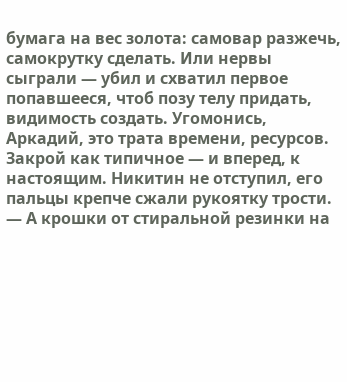бумага на вес золота: самовар разжечь, самокрутку сделать. Или нервы сыграли — убил и схватил первое попавшееся, чтоб позу телу придать, видимость создать. Угомонись, Аркадий, это трата времени, ресурсов. Закрой как типичное — и вперед, к настоящим. Никитин не отступил, его пальцы крепче сжали рукоятку трости. — А крошки от стиральной резинки на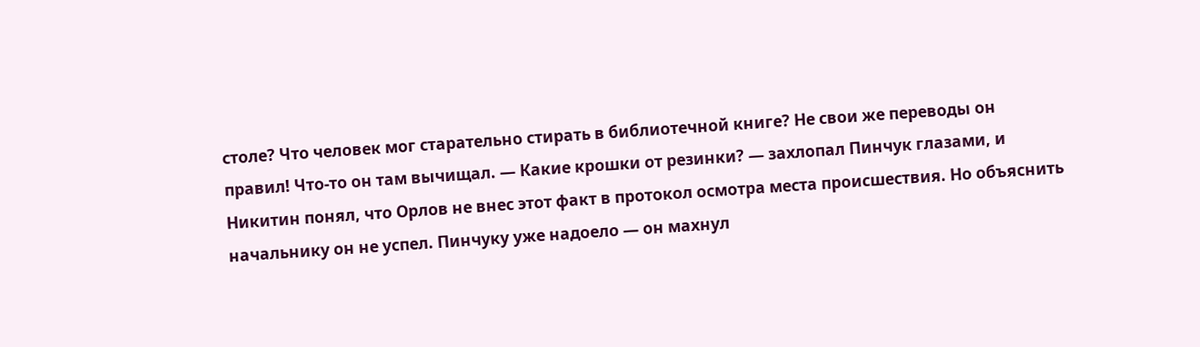столе? Что человек мог старательно стирать в библиотечной книге? Не свои же переводы он правил! Что-то он там вычищал. — Какие крошки от резинки? — захлопал Пинчук глазами, и Никитин понял, что Орлов не внес этот факт в протокол осмотра места происшествия. Но объяснить начальнику он не успел. Пинчуку уже надоело — он махнул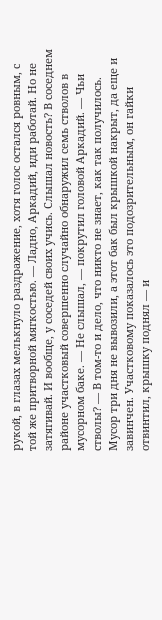рукой, в глазах мелькнуло раздражение, хотя голос остался ровным, с той же притворной мягкостью. — Ладно, Аркадий, иди работай. Но не затягивай. И вообще, у соседей своих учись. Слышал новость? В соседнем районе участковый совершенно случайно обнаружил семь стволов в мусорном баке. — Не слышал, — покрутил головой Аркадий. — Чьи стволы? — В том-то и дело, что никто не знает, как так получилось. Мусор три дня не вывозили, а этот бак был крышкой накрыт, да еще и завинчен. Участковому показалось это подозрительным, он гайки отвинтил, крышку поднял — и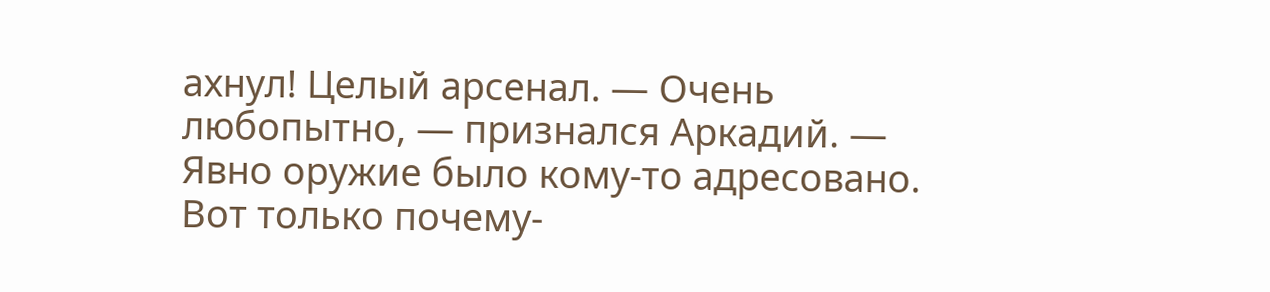ахнул! Целый арсенал. — Очень любопытно, — признался Аркадий. — Явно оружие было кому-то адресовано. Вот только почему-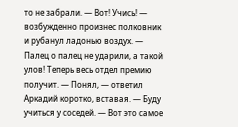то не забрали. — Вот! Учись! — возбужденно произнес полковник и рубанул ладонью воздух. — Палец о палец не ударили, а такой улов! Теперь весь отдел премию получит. — Понял, — ответил Аркадий коротко, вставая. — Буду учиться у соседей. — Вот это самое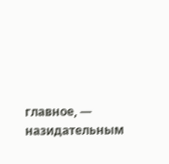главное, — назидательным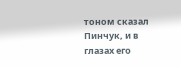тоном сказал Пинчук, и в глазах его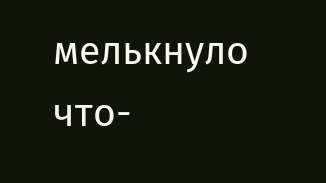мелькнуло что-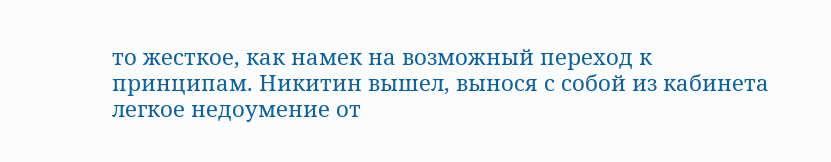то жесткое, как намек на возможный переход к принципам. Никитин вышел, вынося с собой из кабинета легкое недоумение от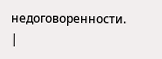недоговоренности. |